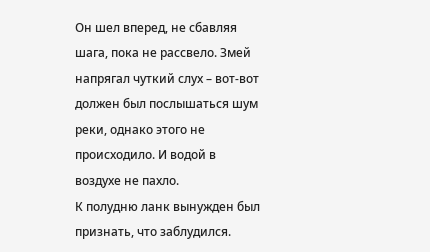Он шел вперед, не сбавляя шага, пока не рассвело. Змей напрягал чуткий слух – вот-вот должен был послышаться шум реки, однако этого не происходило. И водой в воздухе не пахло.
К полудню ланк вынужден был признать, что заблудился.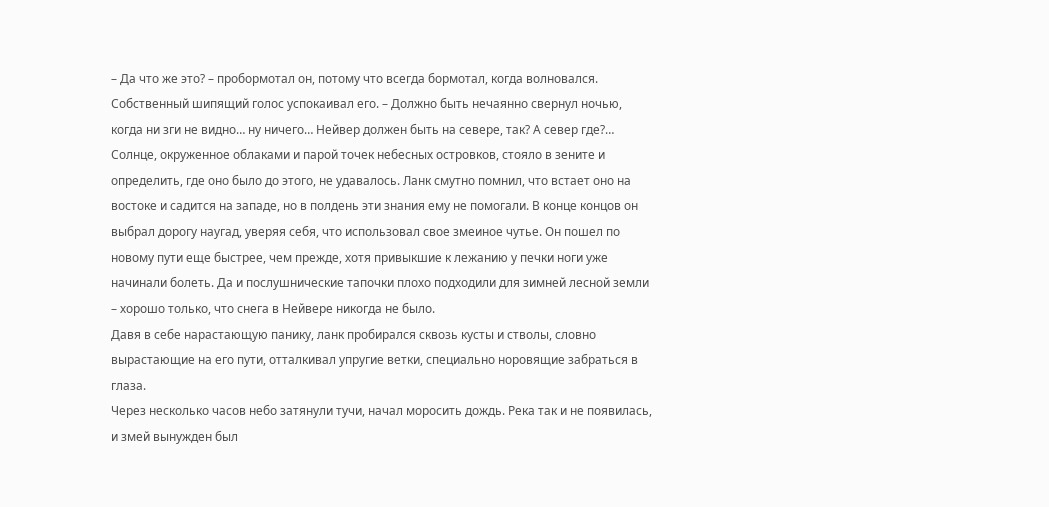– Да что же это? – пробормотал он, потому что всегда бормотал, когда волновался. Собственный шипящий голос успокаивал его. – Должно быть нечаянно свернул ночью, когда ни зги не видно… ну ничего… Нейвер должен быть на севере, так? А север где?…
Солнце, окруженное облаками и парой точек небесных островков, стояло в зените и определить, где оно было до этого, не удавалось. Ланк смутно помнил, что встает оно на востоке и садится на западе, но в полдень эти знания ему не помогали. В конце концов он выбрал дорогу наугад, уверяя себя, что использовал свое змеиное чутье. Он пошел по новому пути еще быстрее, чем прежде, хотя привыкшие к лежанию у печки ноги уже начинали болеть. Да и послушнические тапочки плохо подходили для зимней лесной земли – хорошо только, что снега в Нейвере никогда не было.
Давя в себе нарастающую панику, ланк пробирался сквозь кусты и стволы, словно вырастающие на его пути, отталкивал упругие ветки, специально норовящие забраться в глаза.
Через несколько часов небо затянули тучи, начал моросить дождь. Река так и не появилась, и змей вынужден был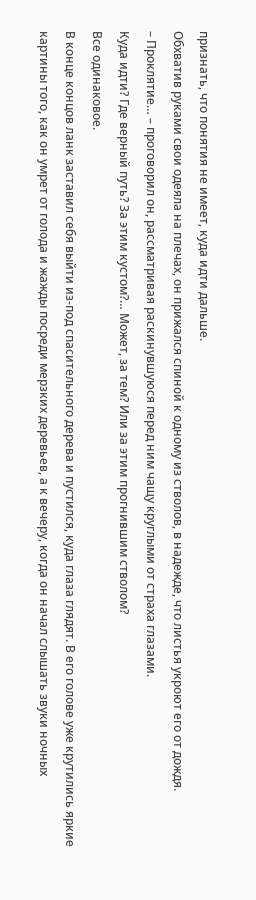признать, что понятия не имеет, куда идти дальше.
Обхватив руками свои одеяла на плечах, он прижался спиной к одному из стволов, в надежде, что листья укроют его от дождя.
– Проклятие… – проговорил он, рассматривая раскинувшуюся перед ним чащу круглыми от страха глазами.
Куда идти? Где верный путь? За этим кустом?… Может, за тем? Или за этим прогнившим стволом?
Все одинаковое.
В конце концов ланк заставил себя выйти из-под спасительного дерева и пустился, куда глаза глядят. В его голове уже крутились яркие картины того, как он умрет от голода и жажды посреди мерзких деревьев, а к вечеру, когда он начал слышать звуки ночных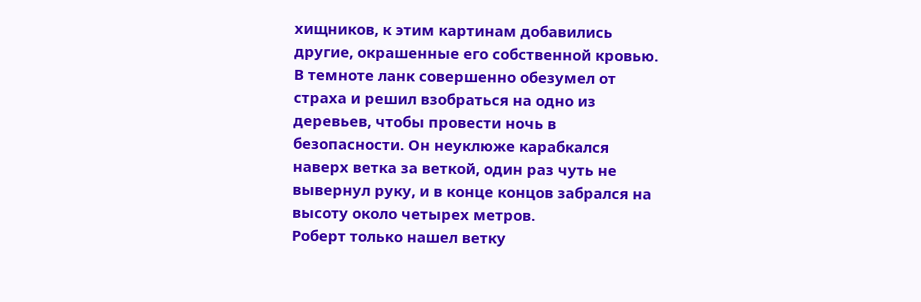хищников, к этим картинам добавились другие, окрашенные его собственной кровью.
В темноте ланк совершенно обезумел от страха и решил взобраться на одно из деревьев, чтобы провести ночь в безопасности. Он неуклюже карабкался наверх ветка за веткой, один раз чуть не вывернул руку, и в конце концов забрался на высоту около четырех метров.
Роберт только нашел ветку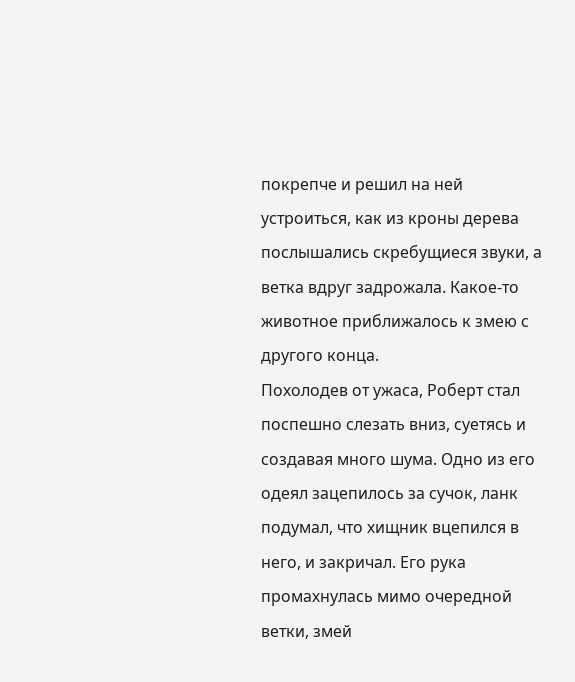покрепче и решил на ней устроиться, как из кроны дерева послышались скребущиеся звуки, а ветка вдруг задрожала. Какое-то животное приближалось к змею с другого конца.
Похолодев от ужаса, Роберт стал поспешно слезать вниз, суетясь и создавая много шума. Одно из его одеял зацепилось за сучок, ланк подумал, что хищник вцепился в него, и закричал. Его рука промахнулась мимо очередной ветки, змей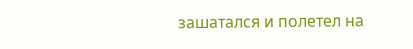зашатался и полетел на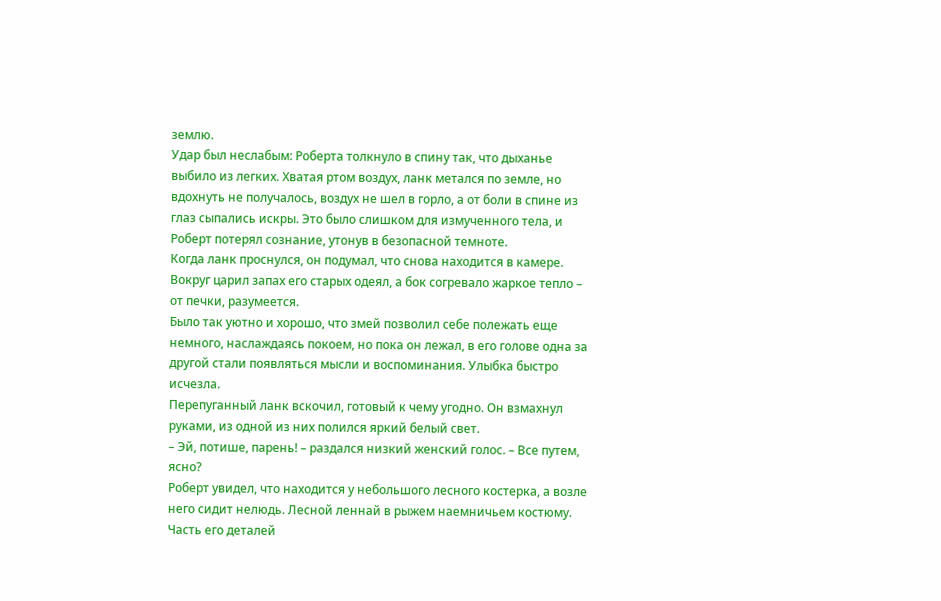землю.
Удар был неслабым: Роберта толкнуло в спину так, что дыханье выбило из легких. Хватая ртом воздух, ланк метался по земле, но вдохнуть не получалось, воздух не шел в горло, а от боли в спине из глаз сыпались искры. Это было слишком для измученного тела, и Роберт потерял сознание, утонув в безопасной темноте.
Когда ланк проснулся, он подумал, что снова находится в камере. Вокруг царил запах его старых одеял, а бок согревало жаркое тепло – от печки, разумеется.
Было так уютно и хорошо, что змей позволил себе полежать еще немного, наслаждаясь покоем, но пока он лежал, в его голове одна за другой стали появляться мысли и воспоминания. Улыбка быстро исчезла.
Перепуганный ланк вскочил, готовый к чему угодно. Он взмахнул руками, из одной из них полился яркий белый свет.
– Эй, потише, парень! – раздался низкий женский голос. – Все путем, ясно?
Роберт увидел, что находится у небольшого лесного костерка, а возле него сидит нелюдь. Лесной леннай в рыжем наемничьем костюму. Часть его деталей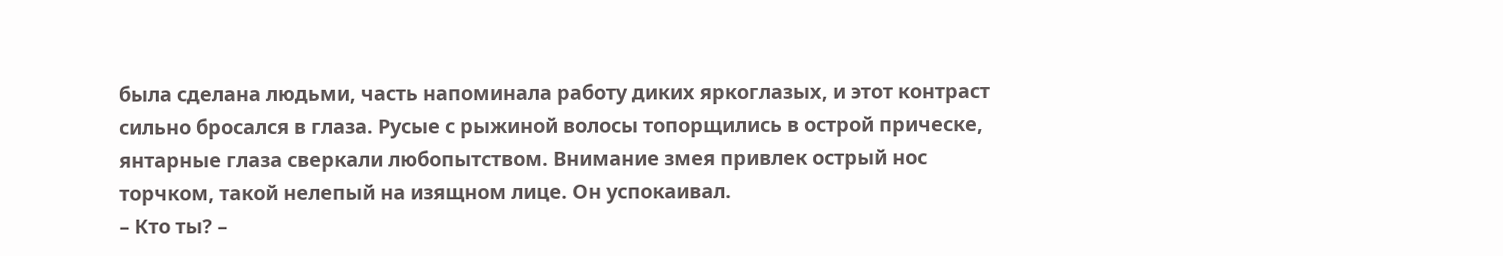была сделана людьми, часть напоминала работу диких яркоглазых, и этот контраст сильно бросался в глаза. Русые с рыжиной волосы топорщились в острой прическе, янтарные глаза сверкали любопытством. Внимание змея привлек острый нос торчком, такой нелепый на изящном лице. Он успокаивал.
– Кто ты? –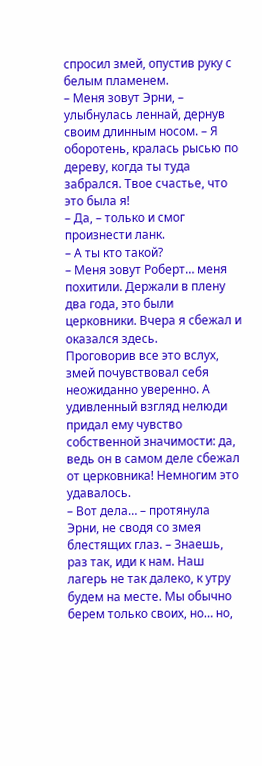спросил змей, опустив руку с белым пламенем.
– Меня зовут Эрни, – улыбнулась леннай, дернув своим длинным носом. – Я оборотень, кралась рысью по дереву, когда ты туда забрался. Твое счастье, что это была я!
– Да, – только и смог произнести ланк.
– А ты кто такой?
– Меня зовут Роберт… меня похитили. Держали в плену два года, это были церковники. Вчера я сбежал и оказался здесь.
Проговорив все это вслух, змей почувствовал себя неожиданно уверенно. А удивленный взгляд нелюди придал ему чувство собственной значимости: да, ведь он в самом деле сбежал от церковника! Немногим это удавалось.
– Вот дела… – протянула Эрни, не сводя со змея блестящих глаз. – Знаешь, раз так, иди к нам. Наш лагерь не так далеко, к утру будем на месте. Мы обычно берем только своих, но… но,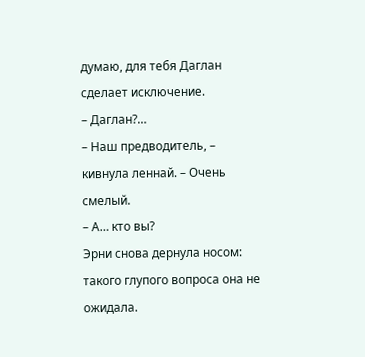думаю, для тебя Даглан сделает исключение.
– Даглан?…
– Наш предводитель, – кивнула леннай. – Очень смелый.
– А… кто вы?
Эрни снова дернула носом: такого глупого вопроса она не ожидала.